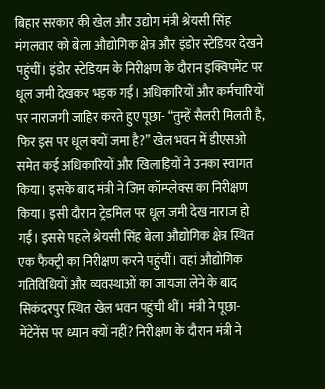बिहार सरकार की खेल और उद्योग मंत्री श्रेयसी सिंह मंगलवार को बेला औद्योगिक क्षेत्र और इंडोर स्टेडियर देखने पहुंचीं। इंडोर स्टेडियम के निरीक्षण के दौरान इक्विपमेंट पर धूल जमी देखकर भड़क गईं। अधिकारियों और कर्मचारियों पर नाराजगी जाहिर करते हुए पूछा- “तुम्हें सैलरी मिलती है, फिर इस पर धूल क्यों जमा है?” खेल भवन में डीएसओ समेत कई अधिकारियों और खिलाड़ियों ने उनका स्वागत किया। इसके बाद मंत्री ने जिम कॉम्प्लेक्स का निरीक्षण किया। इसी दौरान ट्रेडमिल पर धूल जमी देख नाराज हो गईं। इससे पहले श्रेयसी सिंह बेला औद्योगिक क्षेत्र स्थित एक फैक्ट्री का निरीक्षण करने पहुंचीं। वहां औद्योगिक गतिविधियों और व्यवस्थाओं का जायजा लेने के बाद सिकंदरपुर स्थित खेल भवन पहुंची थीं। मंत्री ने पूछा- मेंटेनेंस पर ध्यान क्यों नहीं? निरीक्षण के दौरान मंत्री ने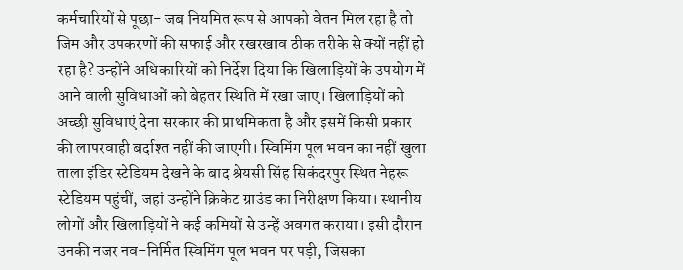कर्मचारियों से पूछा- जब नियमित रूप से आपको वेतन मिल रहा है तो जिम और उपकरणों की सफाई और रखरखाव ठीक तरीके से क्यों नहीं हो रहा है? उन्होंने अधिकारियों को निर्देश दिया कि खिलाड़ियों के उपयोग में आने वाली सुविधाओं को बेहतर स्थिति में रखा जाए। खिलाड़ियों को अच्छी सुविधाएं देना सरकार की प्राथमिकता है और इसमें किसी प्रकार की लापरवाही बर्दाश्त नहीं की जाएगी। स्विमिंग पूल भवन का नहीं खुला ताला इंडिर स्टेडियम देखने के बाद श्रेयसी सिंह सिकंदरपुर स्थित नेहरू स्टेडियम पहुंचीं, जहां उन्होंने क्रिकेट ग्राउंड का निरीक्षण किया। स्थानीय लोगों और खिलाड़ियों ने कई कमियों से उन्हें अवगत कराया। इसी दौरान उनकी नजर नव-निर्मित स्विमिंग पूल भवन पर पड़ी, जिसका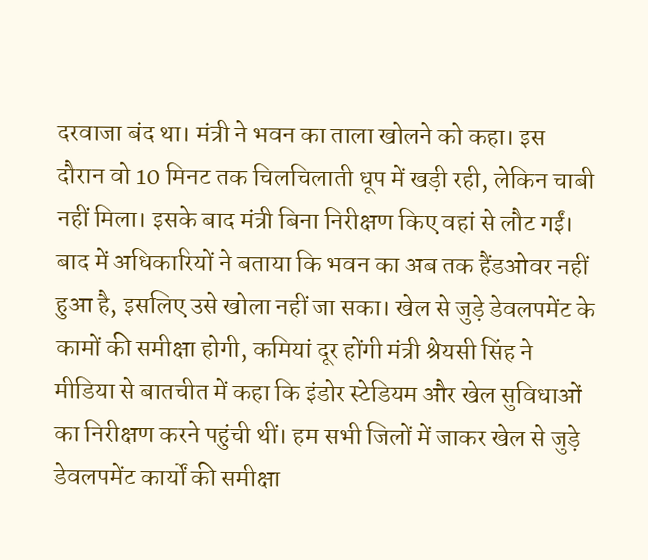दरवाजा बंद था। मंत्री ने भवन का ताला खोलने को कहा। इस दौरान वो 10 मिनट तक चिलचिलाती धूप में खड़ी रही, लेकिन चाबी नहीं मिला। इसके बाद मंत्री बिना निरीक्षण किए वहां से लौट गईं। बाद में अधिकारियों ने बताया कि भवन का अब तक हैंडओवर नहीं हुआ है, इसलिए उसे खोला नहीं जा सका। खेल से जुड़े डेवलपमेंट के कामों की समीक्षा होगी, कमियां दूर होंगी मंत्री श्रेयसी सिंह ने मीडिया से बातचीत में कहा कि इंडोर स्टेडियम और खेल सुविधाओं का निरीक्षण करने पहुंची थीं। हम सभी जिलों में जाकर खेल से जुड़े डेवलपमेंट कार्यों की समीक्षा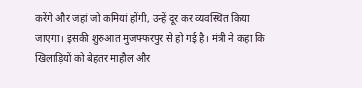करेंगे और जहां जो कमियां होंगी, उन्हें दूर कर व्यवस्थित किया जाएगा। इसकी शुरुआत मुजफ्फरपुर से हो गई है। मंत्री ने कहा कि खिलाड़ियों को बेहतर माहौल और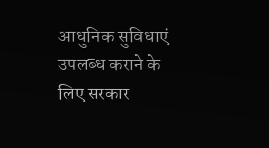आधुनिक सुविधाएं उपलब्ध कराने के लिए सरकार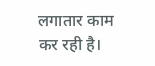लगातार काम कर रही है।